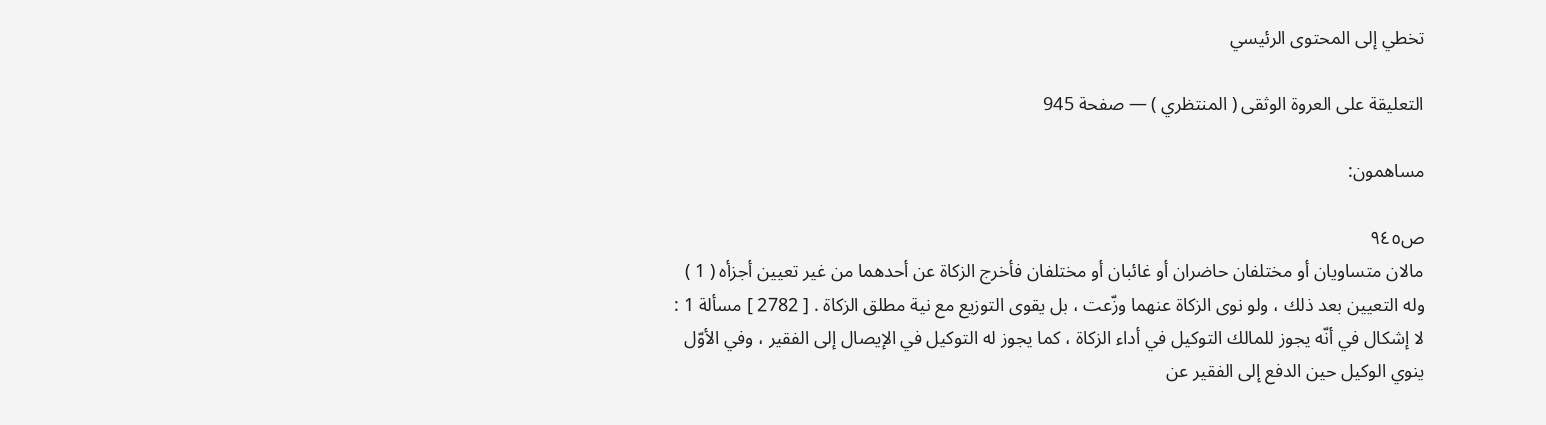تخطي إلى المحتوى الرئيسي

التعليقة على العروة الوثقى ( المنتظري ) — صفحة 945

مساهمون:

ص٩٤٥
مالان متساويان أو مختلفان حاضران أو غائبان أو مختلفان فأخرج الزكاة عن أحدهما من غير تعيين أجزأه ( 1 ) وله التعيين بعد ذلك ، ولو نوى الزكاة عنهما وزّعت ، بل يقوى التوزيع مع نية مطلق الزكاة . [ 2782 ] مسألة 1 : لا إشكال في أنّه يجوز للمالك التوكيل في أداء الزكاة ، كما يجوز له التوكيل في الإيصال إلى الفقير ، وفي الأوّل ينوي الوكيل حين الدفع إلى الفقير عن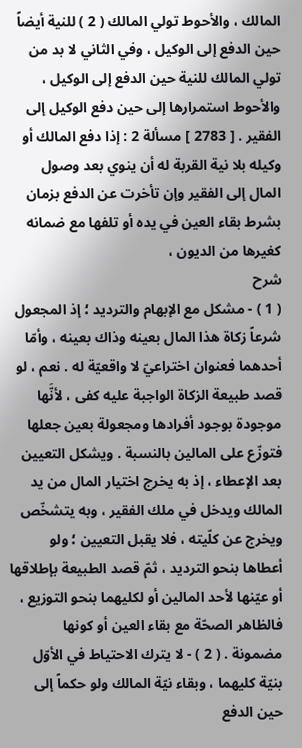المالك ، والأحوط تولي المالك ( 2 ) للنية أيضاً حين الدفع إلى الوكيل ، وفي الثاني لا بد من تولي المالك للنية حين الدفع إلى الوكيل ، والأحوط استمرارها إلى حين دفع الوكيل إلى الفقير . [ 2783 ] مسألة 2 : إذا دفع المالك أو وكيله بلا نية القربة له أن ينوي بعد وصول المال إلى الفقير وإن تأخرت عن الدفع بزمان بشرط بقاء العين في يده أو تلفها مع ضمانه كغيرها من الديون ،
شرح
( 1 ) - مشكل مع الإبهام والترديد ؛ إذ المجعول شرعاً زكاة هذا المال بعينه وذاك بعينه ، وأمّا أحدهما فعنوان اختراعيّ لا واقعيّة له . نعم ، لو قصد طبيعة الزكاة الواجبة عليه كفى ، لأنَّها موجودة بوجود أفرادها ومجعولة بعين جعلها فتوزّع على المالين بالنسبة . ويشكل التعيين بعد الإعطاء ، إذ به يخرج اختيار المال من يد المالك ويدخل في ملك الفقير ، وبه يتشخّص ويخرج عن كلّيته ، فلا يقبل التعيين ؛ ولو أعطاها بنحو الترديد ، ثمّ قصد الطبيعة بإطلاقها أو عيّنها لأحد المالين أو لكليهما بنحو التوزيع ، فالظاهر الصحّة مع بقاء العين أو كونها مضمونة . ( 2 ) - لا يترك الاحتياط في الأوّل بنيّة كليهما ، وبقاء نيّة المالك ولو حكماً إلى حين الدفع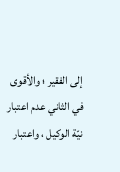إلى الفقير ؛ والأقوى في الثاني عدم اعتبار نيّة الوكيل ، واعتبار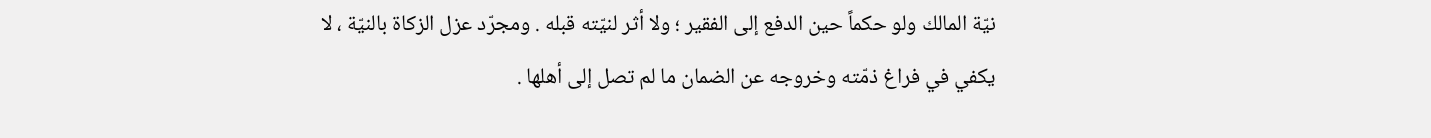نيّة المالك ولو حكماً حين الدفع إلى الفقير ؛ ولا أثر لنيّته قبله . ومجرّد عزل الزكاة بالنيّة ، لا يكفي في فراغ ذمّته وخروجه عن الضمان ما لم تصل إلى أهلها .